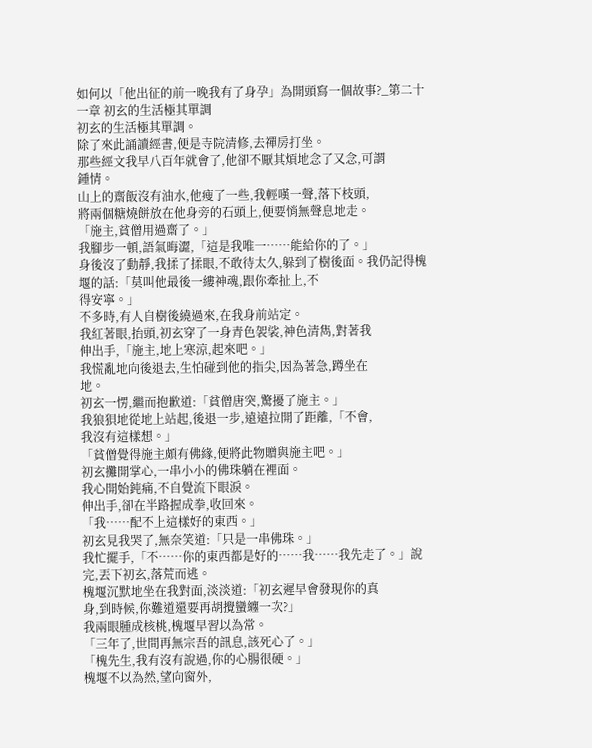如何以「他出征的前一晚我有了身孕」為開頭寫一個故事?_第二十一章 初玄的生活極其單調
初玄的生活極其單調。
除了來此誦讀經書,便是寺院清修,去禪房打坐。
那些經文我早八百年就會了,他卻不厭其煩地念了又念,可謂
鍾情。
山上的齋飯沒有油水,他瘦了一些,我輕嘆一聲,落下枝頭,
將兩個糖燒餅放在他身旁的石頭上,便要悄無聲息地走。
「施主,貧僧用過齋了。」
我腳步一頓,語氣晦澀,「這是我唯一……能給你的了。」
身後沒了動靜,我揉了揉眼,不敢待太久,躲到了樹後面。我仍記得槐堰的話:「莫叫他最後一縷神魂,跟你牽扯上,不
得安寧。」
不多時,有人自樹後繞過來,在我身前站定。
我紅著眼,抬頭,初玄穿了一身青色袈裟,神色清雋,對著我
伸出手,「施主,地上寒涼,起來吧。」
我慌亂地向後退去,生怕碰到他的指尖,因為著急,蹲坐在
地。
初玄一愣,繼而抱歉道:「貧僧唐突,驚擾了施主。」
我狼狽地從地上站起,後退一步,遠遠拉開了距離,「不會,
我沒有這樣想。」
「貧僧覺得施主頗有佛緣,便將此物贈與施主吧。」
初玄攤開掌心,一串小小的佛珠躺在裡面。
我心開始鈍痛,不自覺流下眼淚。
伸出手,卻在半路握成拳,收回來。
「我……配不上這樣好的東西。」
初玄見我哭了,無奈笑道:「只是一串佛珠。」
我忙擺手,「不……你的東西都是好的……我……我先走了。」說完,丟下初玄,落荒而逃。
槐堰沉默地坐在我對面,淡淡道:「初玄遲早會發現你的真
身,到時候,你難道還要再胡攪蠻纏一次?」
我兩眼腫成核桃,槐堰早習以為常。
「三年了,世間再無宗吾的訊息,該死心了。」
「槐先生,我有沒有說過,你的心腸很硬。」
槐堰不以為然,望向窗外,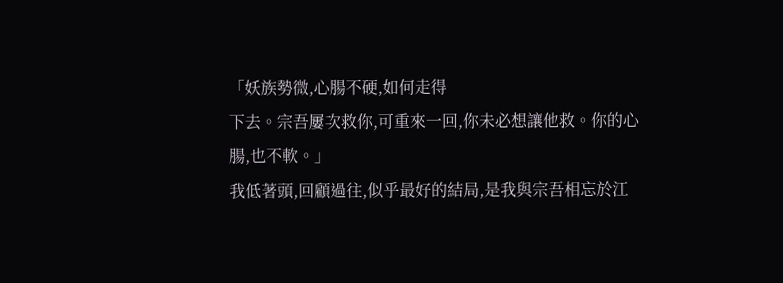「妖族勢微,心腸不硬,如何走得
下去。宗吾屢次救你,可重來一回,你未必想讓他救。你的心
腸,也不軟。」
我低著頭,回顧過往,似乎最好的結局,是我與宗吾相忘於江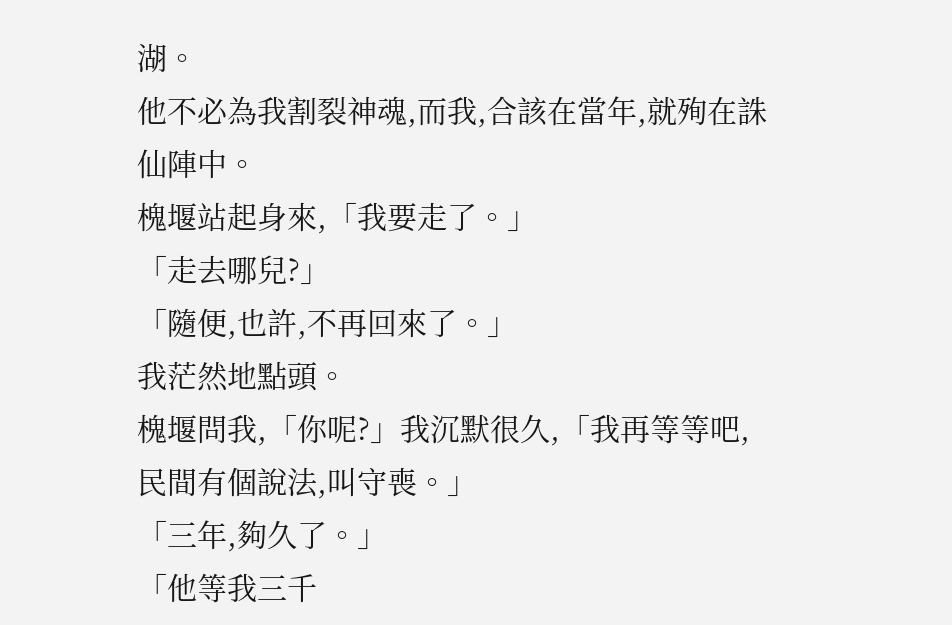湖。
他不必為我割裂神魂,而我,合該在當年,就殉在誅仙陣中。
槐堰站起身來,「我要走了。」
「走去哪兒?」
「隨便,也許,不再回來了。」
我茫然地點頭。
槐堰問我,「你呢?」我沉默很久,「我再等等吧,民間有個說法,叫守喪。」
「三年,夠久了。」
「他等我三千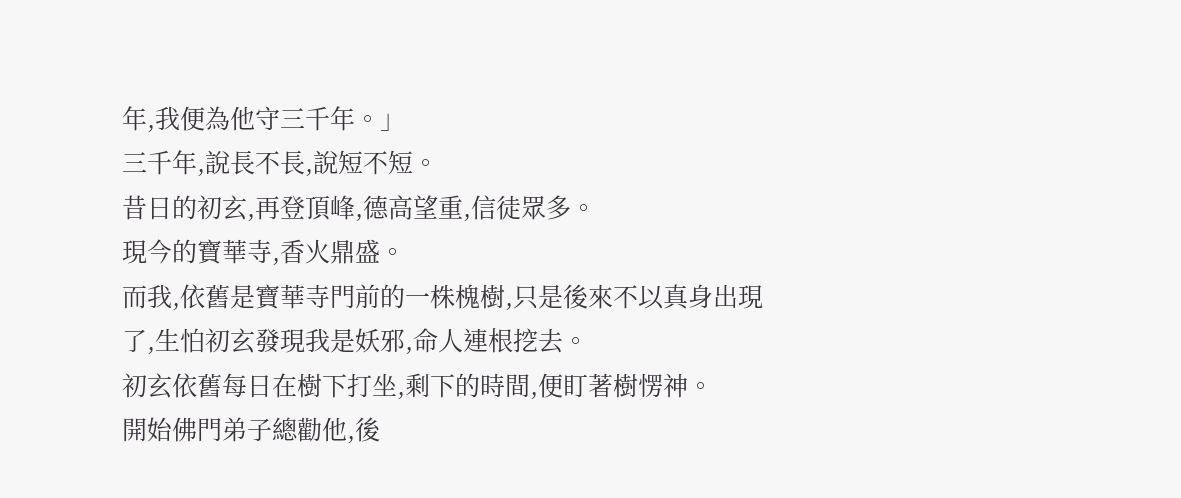年,我便為他守三千年。」
三千年,說長不長,說短不短。
昔日的初玄,再登頂峰,德高望重,信徒眾多。
現今的寶華寺,香火鼎盛。
而我,依舊是寶華寺門前的一株槐樹,只是後來不以真身出現
了,生怕初玄發現我是妖邪,命人連根挖去。
初玄依舊每日在樹下打坐,剩下的時間,便盯著樹愣神。
開始佛門弟子總勸他,後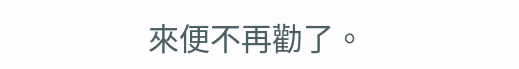來便不再勸了。